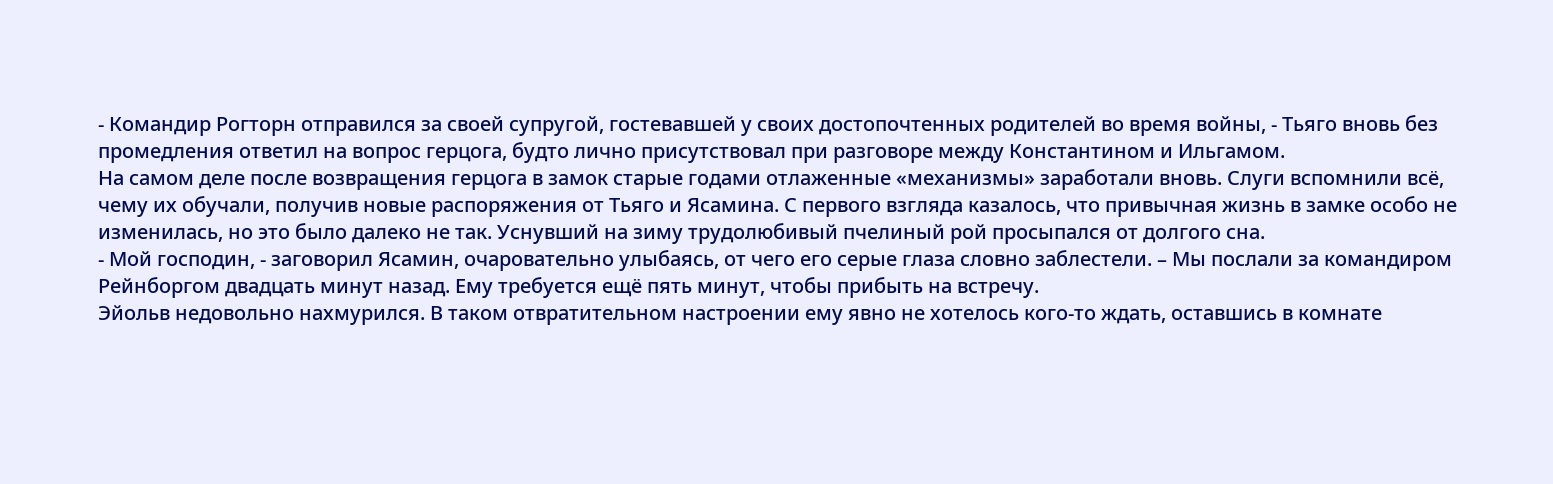- Командир Рогторн отправился за своей супругой, гостевавшей у своих достопочтенных родителей во время войны, - Тьяго вновь без промедления ответил на вопрос герцога, будто лично присутствовал при разговоре между Константином и Ильгамом.
На самом деле после возвращения герцога в замок старые годами отлаженные «механизмы» заработали вновь. Слуги вспомнили всё, чему их обучали, получив новые распоряжения от Тьяго и Ясамина. С первого взгляда казалось, что привычная жизнь в замке особо не изменилась, но это было далеко не так. Уснувший на зиму трудолюбивый пчелиный рой просыпался от долгого сна.
- Мой господин, - заговорил Ясамин, очаровательно улыбаясь, от чего его серые глаза словно заблестели. – Мы послали за командиром Рейнборгом двадцать минут назад. Ему требуется ещё пять минут, чтобы прибыть на встречу.
Эйольв недовольно нахмурился. В таком отвратительном настроении ему явно не хотелось кого-то ждать, оставшись в комнате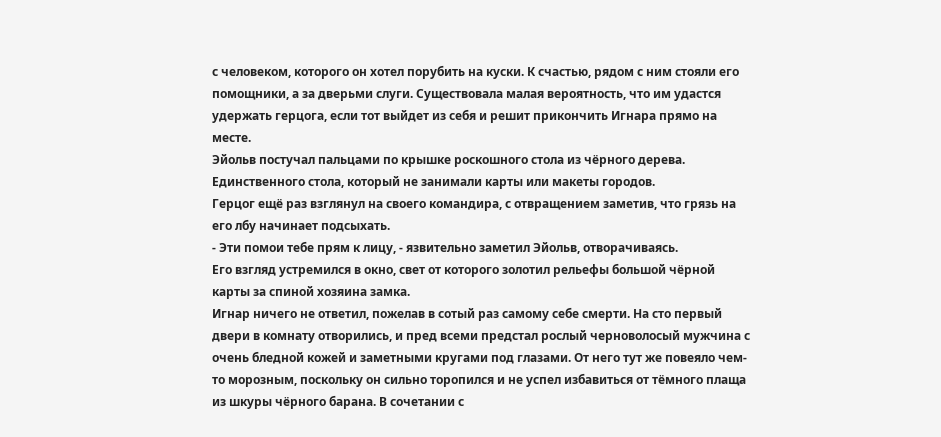с человеком, которого он хотел порубить на куски. К счастью, рядом с ним стояли его помощники, а за дверьми слуги. Существовала малая вероятность, что им удастся удержать герцога, если тот выйдет из себя и решит прикончить Игнара прямо на месте.
Эйольв постучал пальцами по крышке роскошного стола из чёрного дерева. Единственного стола, который не занимали карты или макеты городов.
Герцог ещё раз взглянул на своего командира, с отвращением заметив, что грязь на его лбу начинает подсыхать.
- Эти помои тебе прям к лицу, - язвительно заметил Эйольв, отворачиваясь.
Его взгляд устремился в окно, свет от которого золотил рельефы большой чёрной карты за спиной хозяина замка.
Игнар ничего не ответил, пожелав в сотый раз самому себе смерти. На сто первый двери в комнату отворились, и пред всеми предстал рослый черноволосый мужчина с очень бледной кожей и заметными кругами под глазами. От него тут же повеяло чем-то морозным, поскольку он сильно торопился и не успел избавиться от тёмного плаща из шкуры чёрного барана. В сочетании с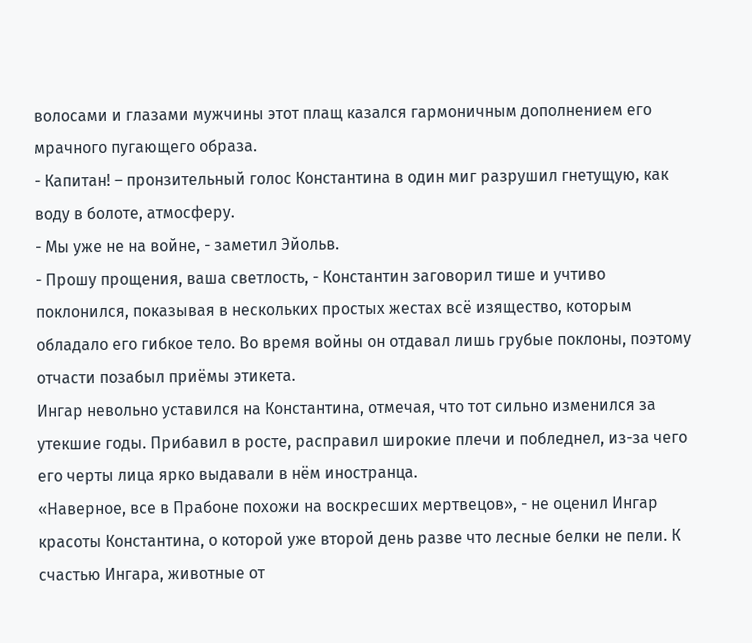волосами и глазами мужчины этот плащ казался гармоничным дополнением его мрачного пугающего образа.
- Капитан! – пронзительный голос Константина в один миг разрушил гнетущую, как воду в болоте, атмосферу.
- Мы уже не на войне, - заметил Эйольв.
- Прошу прощения, ваша светлость, - Константин заговорил тише и учтиво поклонился, показывая в нескольких простых жестах всё изящество, которым обладало его гибкое тело. Во время войны он отдавал лишь грубые поклоны, поэтому отчасти позабыл приёмы этикета.
Ингар невольно уставился на Константина, отмечая, что тот сильно изменился за утекшие годы. Прибавил в росте, расправил широкие плечи и побледнел, из-за чего его черты лица ярко выдавали в нём иностранца.
«Наверное, все в Прабоне похожи на воскресших мертвецов», - не оценил Ингар красоты Константина, о которой уже второй день разве что лесные белки не пели. К счастью Ингара, животные от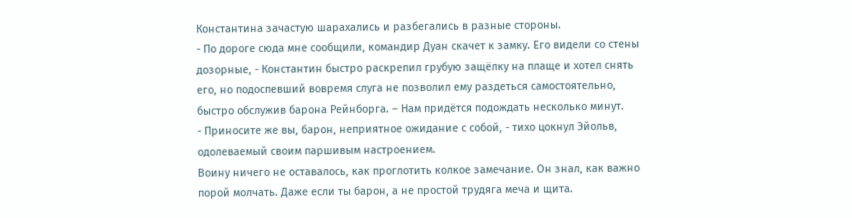Константина зачастую шарахались и разбегались в разные стороны.
- По дороге сюда мне сообщили, командир Дуан скачет к замку. Его видели со стены дозорные, - Константин быстро раскрепил грубую защёлку на плаще и хотел снять его, но подоспевший вовремя слуга не позволил ему раздеться самостоятельно, быстро обслужив барона Рейнборга. – Нам придётся подождать несколько минут.
- Приносите же вы, барон, неприятное ожидание с собой, - тихо цокнул Эйольв, одолеваемый своим паршивым настроением.
Воину ничего не оставалось, как проглотить колкое замечание. Он знал, как важно порой молчать. Даже если ты барон, а не простой трудяга меча и щита.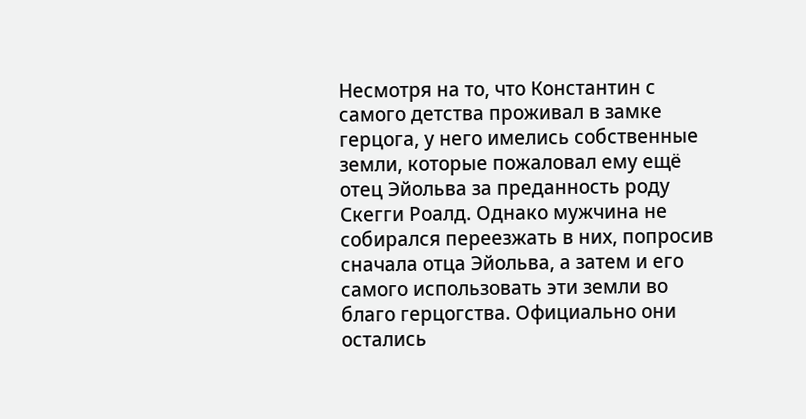Несмотря на то, что Константин с самого детства проживал в замке герцога, у него имелись собственные земли, которые пожаловал ему ещё отец Эйольва за преданность роду Скегги Роалд. Однако мужчина не собирался переезжать в них, попросив сначала отца Эйольва, а затем и его самого использовать эти земли во благо герцогства. Официально они остались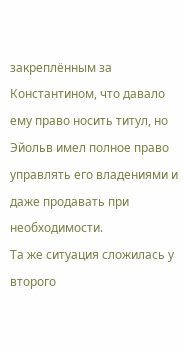закреплённым за Константином, что давало ему право носить титул, но Эйольв имел полное право управлять его владениями и даже продавать при необходимости.
Та же ситуация сложилась у второго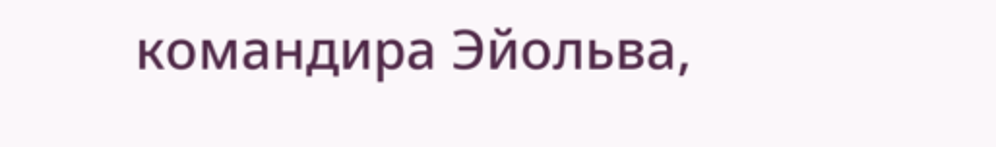командира Эйольва,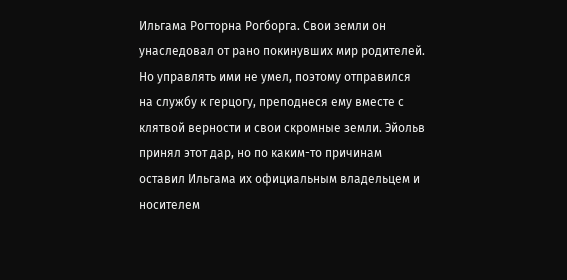Ильгама Рогторна Рогборга. Свои земли он унаследовал от рано покинувших мир родителей. Но управлять ими не умел, поэтому отправился на службу к герцогу, преподнеся ему вместе с клятвой верности и свои скромные земли. Эйольв принял этот дар, но по каким-то причинам оставил Ильгама их официальным владельцем и носителем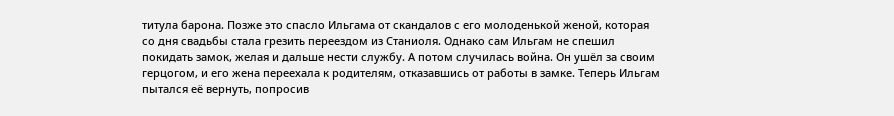титула барона. Позже это спасло Ильгама от скандалов с его молоденькой женой, которая со дня свадьбы стала грезить переездом из Станиоля. Однако сам Ильгам не спешил покидать замок, желая и дальше нести службу. А потом случилась война. Он ушёл за своим герцогом, и его жена переехала к родителям, отказавшись от работы в замке. Теперь Ильгам пытался её вернуть, попросив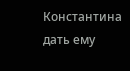Константина дать ему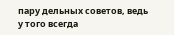пару дельных советов, ведь у того всегда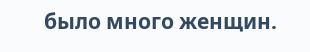было много женщин.